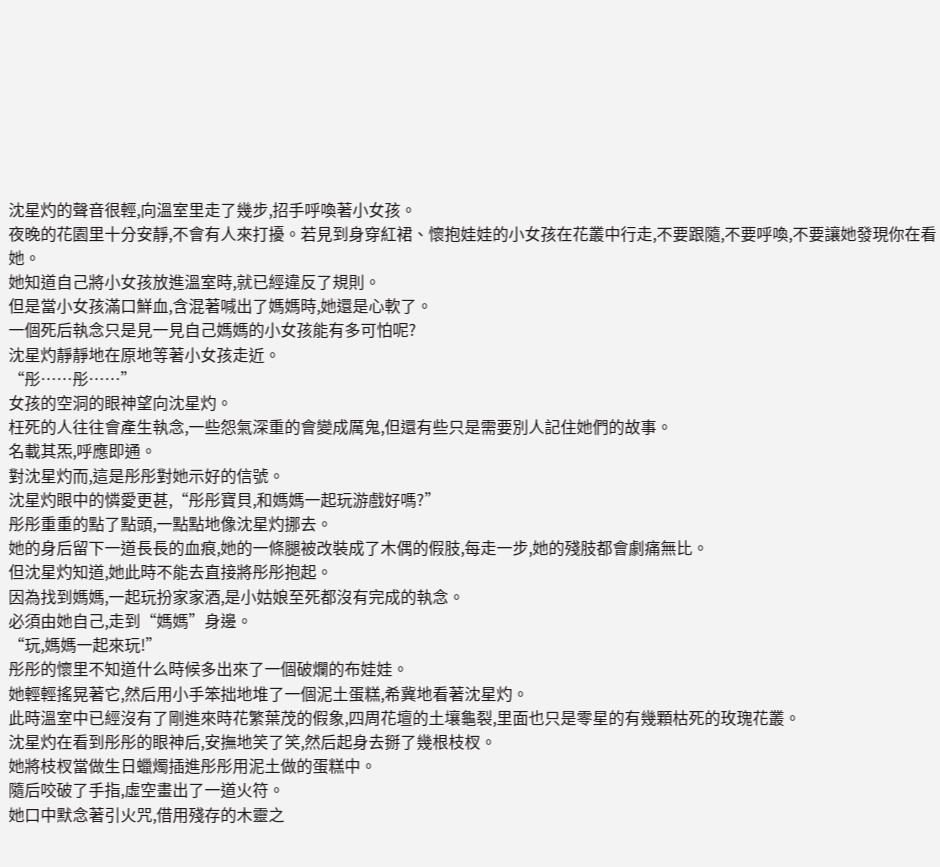沈星灼的聲音很輕,向溫室里走了幾步,招手呼喚著小女孩。
夜晚的花園里十分安靜,不會有人來打擾。若見到身穿紅裙、懷抱娃娃的小女孩在花叢中行走,不要跟隨,不要呼喚,不要讓她發現你在看她。
她知道自己將小女孩放進溫室時,就已經違反了規則。
但是當小女孩滿口鮮血,含混著喊出了媽媽時,她還是心軟了。
一個死后執念只是見一見自己媽媽的小女孩能有多可怕呢?
沈星灼靜靜地在原地等著小女孩走近。
“彤……彤……”
女孩的空洞的眼神望向沈星灼。
枉死的人往往會產生執念,一些怨氣深重的會變成厲鬼,但還有些只是需要別人記住她們的故事。
名載其炁,呼應即通。
對沈星灼而,這是彤彤對她示好的信號。
沈星灼眼中的憐愛更甚,“彤彤寶貝,和媽媽一起玩游戲好嗎?”
彤彤重重的點了點頭,一點點地像沈星灼挪去。
她的身后留下一道長長的血痕,她的一條腿被改裝成了木偶的假肢,每走一步,她的殘肢都會劇痛無比。
但沈星灼知道,她此時不能去直接將彤彤抱起。
因為找到媽媽,一起玩扮家家酒,是小姑娘至死都沒有完成的執念。
必須由她自己,走到“媽媽”身邊。
“玩,媽媽一起來玩!”
彤彤的懷里不知道什么時候多出來了一個破爛的布娃娃。
她輕輕搖晃著它,然后用小手笨拙地堆了一個泥土蛋糕,希冀地看著沈星灼。
此時溫室中已經沒有了剛進來時花繁葉茂的假象,四周花壇的土壤龜裂,里面也只是零星的有幾顆枯死的玫瑰花叢。
沈星灼在看到彤彤的眼神后,安撫地笑了笑,然后起身去掰了幾根枝杈。
她將枝杈當做生日蠟燭插進彤彤用泥土做的蛋糕中。
隨后咬破了手指,虛空畫出了一道火符。
她口中默念著引火咒,借用殘存的木靈之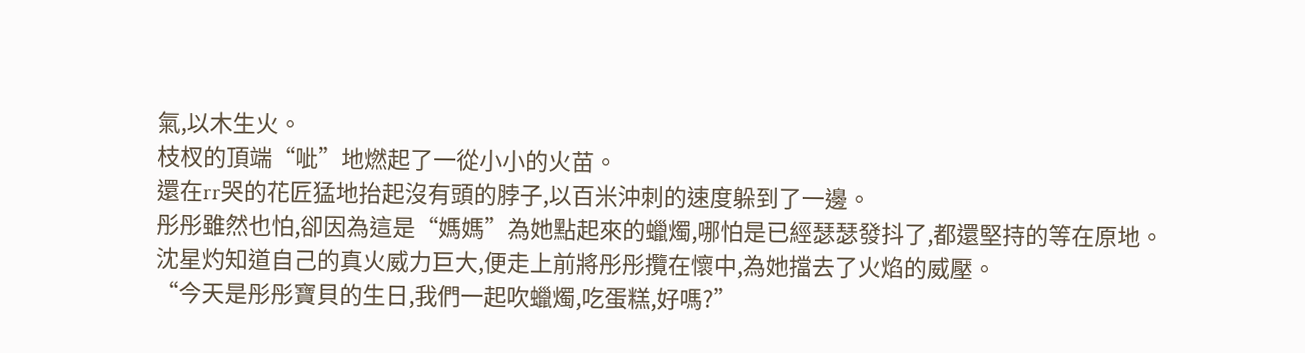氣,以木生火。
枝杈的頂端“呲”地燃起了一從小小的火苗。
還在rr哭的花匠猛地抬起沒有頭的脖子,以百米沖刺的速度躲到了一邊。
彤彤雖然也怕,卻因為這是“媽媽”為她點起來的蠟燭,哪怕是已經瑟瑟發抖了,都還堅持的等在原地。
沈星灼知道自己的真火威力巨大,便走上前將彤彤攬在懷中,為她擋去了火焰的威壓。
“今天是彤彤寶貝的生日,我們一起吹蠟燭,吃蛋糕,好嗎?”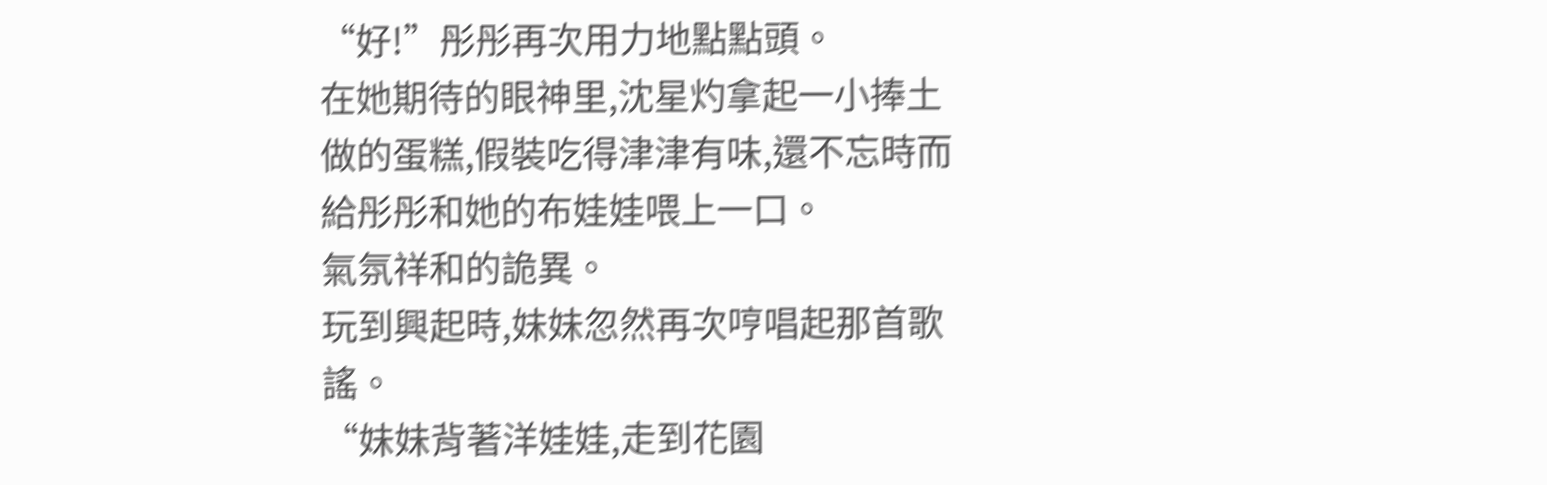“好!”彤彤再次用力地點點頭。
在她期待的眼神里,沈星灼拿起一小捧土做的蛋糕,假裝吃得津津有味,還不忘時而給彤彤和她的布娃娃喂上一口。
氣氛祥和的詭異。
玩到興起時,妹妹忽然再次哼唱起那首歌謠。
“妹妹背著洋娃娃,走到花園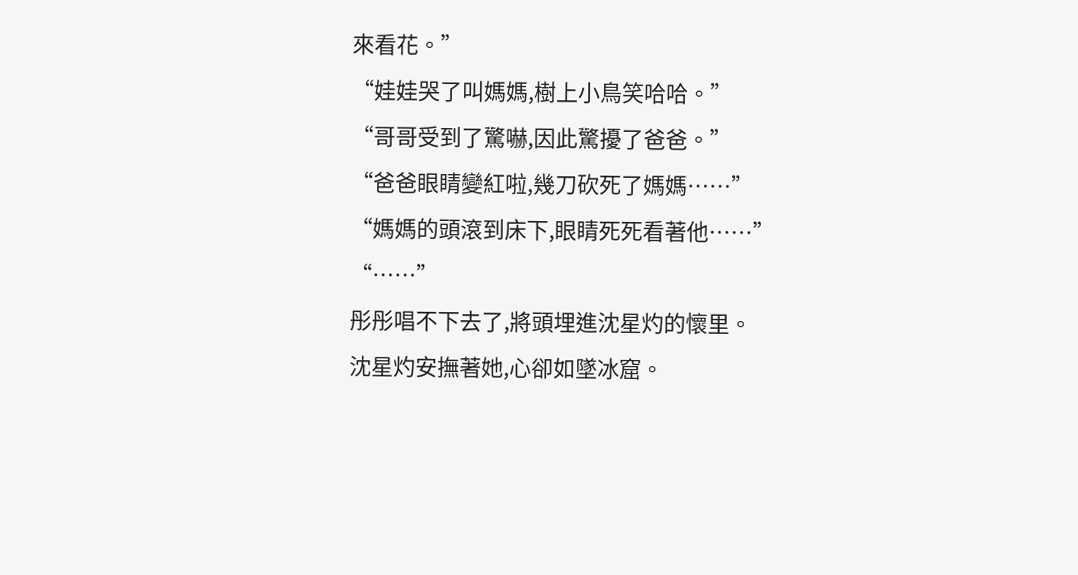來看花。”
“娃娃哭了叫媽媽,樹上小鳥笑哈哈。”
“哥哥受到了驚嚇,因此驚擾了爸爸。”
“爸爸眼睛變紅啦,幾刀砍死了媽媽……”
“媽媽的頭滾到床下,眼睛死死看著他……”
“……”
彤彤唱不下去了,將頭埋進沈星灼的懷里。
沈星灼安撫著她,心卻如墜冰窟。